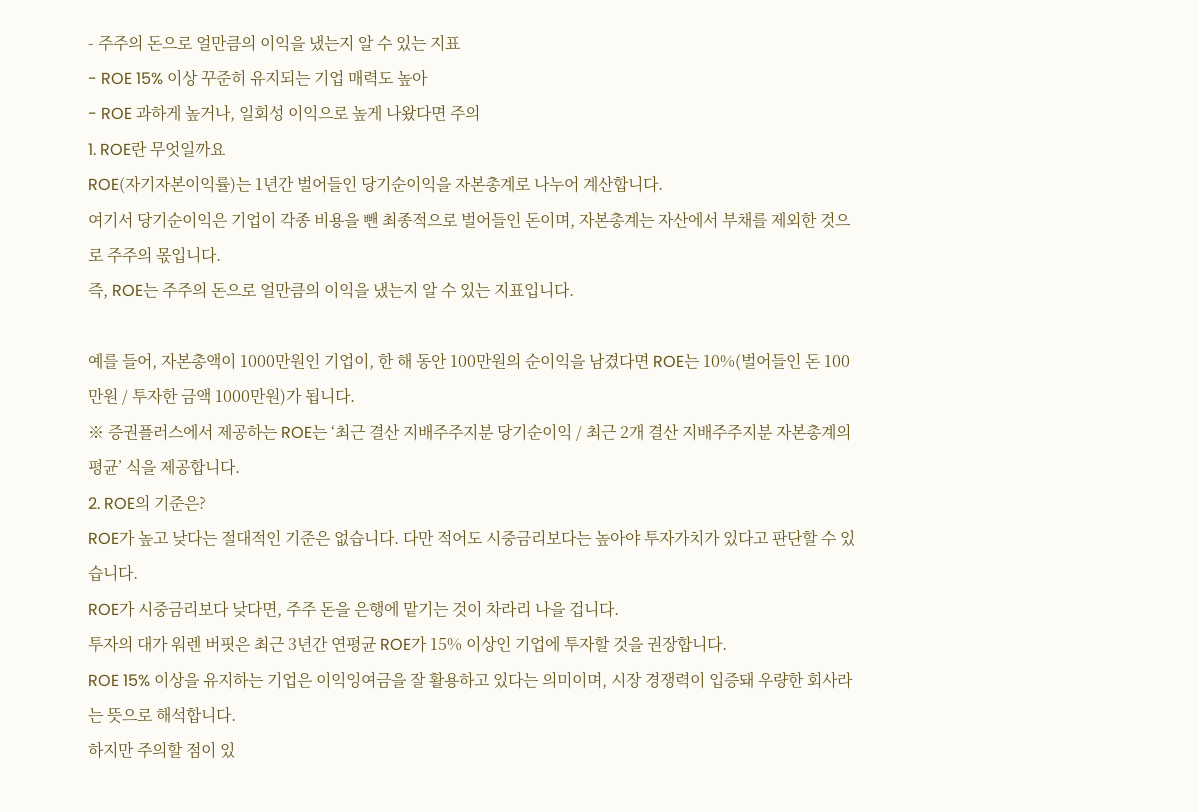- 주주의 돈으로 얼만큼의 이익을 냈는지 알 수 있는 지표
- ROE 15% 이상 꾸준히 유지되는 기업 매력도 높아
- ROE 과하게 높거나, 일회성 이익으로 높게 나왔다면 주의
1. ROE란 무엇일까요
ROE(자기자본이익률)는 1년간 벌어들인 당기순이익을 자본총계로 나누어 계산합니다.
여기서 당기순이익은 기업이 각종 비용을 뺀 최종적으로 벌어들인 돈이며, 자본총계는 자산에서 부채를 제외한 것으로 주주의 몫입니다.
즉, ROE는 주주의 돈으로 얼만큼의 이익을 냈는지 알 수 있는 지표입니다.

예를 들어, 자본총액이 1000만원인 기업이, 한 해 동안 100만원의 순이익을 남겼다면 ROE는 10%(벌어들인 돈 100만원 / 투자한 금액 1000만원)가 됩니다.
※ 증권플러스에서 제공하는 ROE는 ‘최근 결산 지배주주지분 당기순이익 / 최근 2개 결산 지배주주지분 자본총계의 평균’ 식을 제공합니다.
2. ROE의 기준은?
ROE가 높고 낮다는 절대적인 기준은 없습니다. 다만 적어도 시중금리보다는 높아야 투자가치가 있다고 판단할 수 있습니다.
ROE가 시중금리보다 낮다면, 주주 돈을 은행에 맡기는 것이 차라리 나을 겁니다.
투자의 대가 워렌 버핏은 최근 3년간 연평균 ROE가 15% 이상인 기업에 투자할 것을 권장합니다.
ROE 15% 이상을 유지하는 기업은 이익잉여금을 잘 활용하고 있다는 의미이며, 시장 경쟁력이 입증돼 우량한 회사라는 뜻으로 해석합니다.
하지만 주의할 점이 있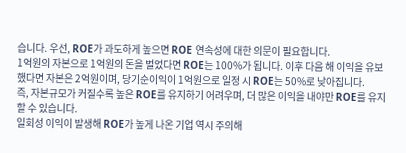습니다. 우선, ROE가 과도하게 높으면 ROE 연속성에 대한 의문이 필요합니다.
1억원의 자본으로 1억원의 돈을 벌었다면 ROE는 100%가 됩니다. 이후 다음 해 이익을 유보했다면 자본은 2억원이며, 당기순이익이 1억원으로 일정 시 ROE는 50%로 낮아집니다.
즉, 자본규모가 커질수록 높은 ROE를 유지하기 어려우며, 더 많은 이익을 내야만 ROE를 유지할 수 있습니다.
일회성 이익이 발생해 ROE가 높게 나온 기업 역시 주의해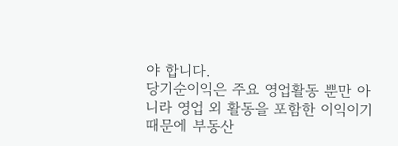야 합니다.
당기순이익은 주요 영업활동 뿐만 아니라 영업 외 활동을 포함한 이익이기 때문에 부동산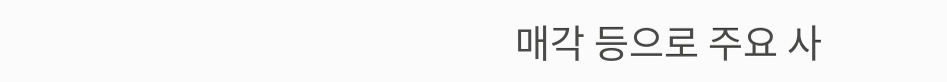매각 등으로 주요 사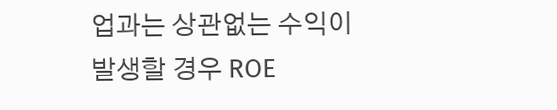업과는 상관없는 수익이 발생할 경우 ROE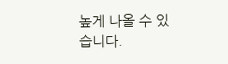높게 나올 수 있습니다.